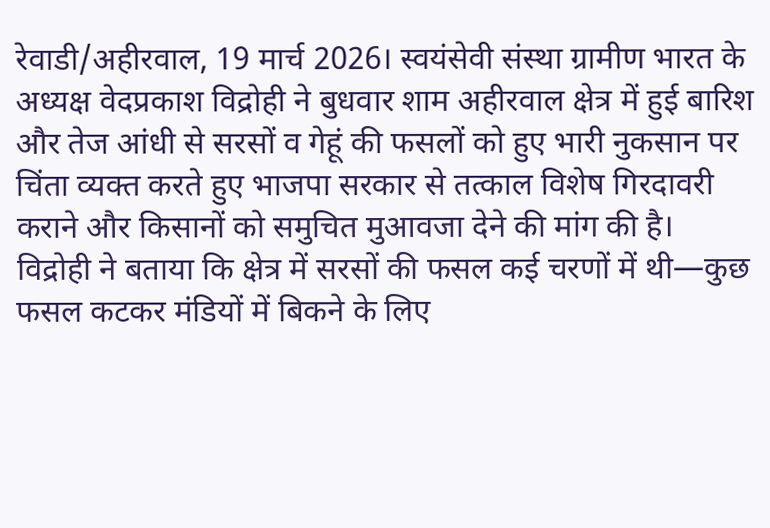रेवाडी/अहीरवाल, 19 मार्च 2026। स्वयंसेवी संस्था ग्रामीण भारत के अध्यक्ष वेदप्रकाश विद्रोही ने बुधवार शाम अहीरवाल क्षेत्र में हुई बारिश और तेज आंधी से सरसों व गेहूं की फसलों को हुए भारी नुकसान पर चिंता व्यक्त करते हुए भाजपा सरकार से तत्काल विशेष गिरदावरी कराने और किसानों को समुचित मुआवजा देने की मांग की है।
विद्रोही ने बताया कि क्षेत्र में सरसों की फसल कई चरणों में थी—कुछ फसल कटकर मंडियों में बिकने के लिए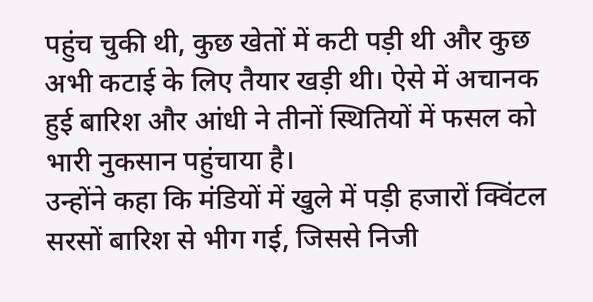पहुंच चुकी थी, कुछ खेतों में कटी पड़ी थी और कुछ अभी कटाई के लिए तैयार खड़ी थी। ऐसे में अचानक हुई बारिश और आंधी ने तीनों स्थितियों में फसल को भारी नुकसान पहुंचाया है।
उन्होंने कहा कि मंडियों में खुले में पड़ी हजारों क्विंटल सरसों बारिश से भीग गई, जिससे निजी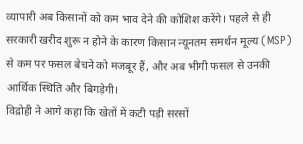व्यापारी अब किसानों को कम भाव देने की कोशिश करेंगे। पहले से ही सरकारी खरीद शुरू न होने के कारण किसान न्यूनतम समर्थन मूल्य (MSP) से कम पर फसल बेचने को मजबूर हैं, और अब भीगी फसल से उनकी आर्थिक स्थिति और बिगड़ेगी।
विद्रोही ने आगे कहा कि खेतों में कटी पड़ी सरसों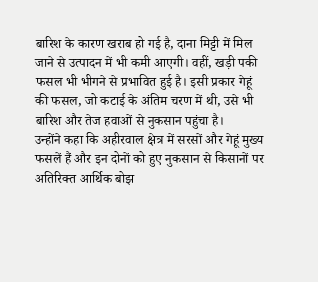बारिश के कारण खराब हो गई है, दाना मिट्टी में मिल जाने से उत्पादन में भी कमी आएगी। वहीं, खड़ी पकी फसल भी भीगने से प्रभावित हुई है। इसी प्रकार गेहूं की फसल, जो कटाई के अंतिम चरण में थी, उसे भी बारिश और तेज हवाओं से नुकसान पहुंचा है।
उन्होंने कहा कि अहीरवाल क्षेत्र में सरसों और गेहूं मुख्य फसलें हैं और इन दोनों को हुए नुकसान से किसानों पर अतिरिक्त आर्थिक बोझ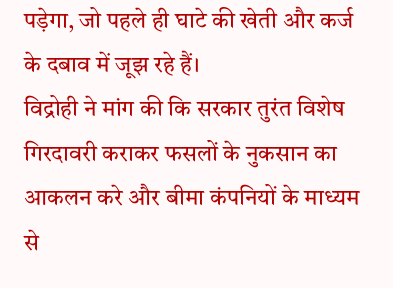पड़ेगा, जो पहले ही घाटे की खेती और कर्ज के दबाव में जूझ रहे हैं।
विद्रोही ने मांग की कि सरकार तुरंत विशेष गिरदावरी कराकर फसलों के नुकसान का आकलन करे और बीमा कंपनियों के माध्यम से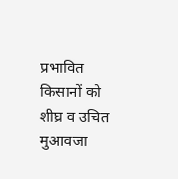प्रभावित किसानों को शीघ्र व उचित मुआवजा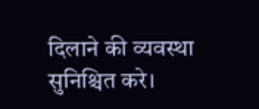दिलाने की व्यवस्था सुनिश्चित करे।